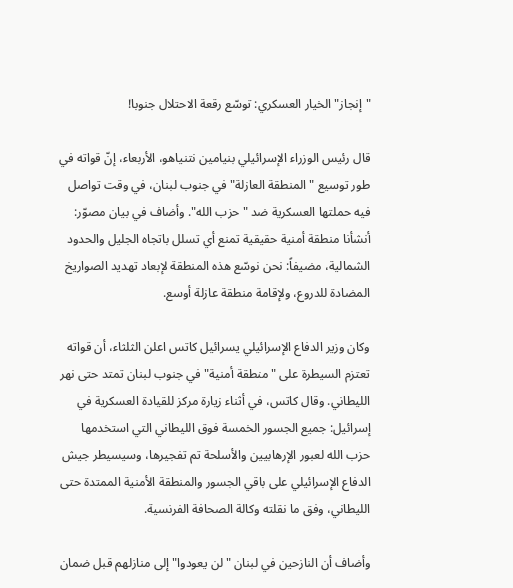"إنجاز" الخيار العسكري: توسّع رقعة الاحتلال جنوبا!

قال رئيس الوزراء الإسرائيلي بنيامين نتنياهو، الأربعاء، إنّ قواته في طور توسيع "المنطقة العازلة" في جنوب لبنان، في وقت تواصل فيه حملتها العسكرية ضد "حزب الله". وأضاف في بيان مصوّر: أنشأنا منطقة أمنية حقيقية تمنع أي تسلل باتجاه الجليل والحدود الشمالية، مضيفاً: نحن نوسّع هذه المنطقة لإبعاد تهديد الصواريخ المضادة للدروع، ولإقامة منطقة عازلة أوسع.

وكان وزير الدفاع الإسرائيلي يسرائيل كاتس اعلن الثلثاء، أن قواته تعتزم السيطرة على "منطقة أمنية" في جنوب لبنان تمتد حتى نهر الليطاني. وقال كاتس، في أثناء زيارة مركز للقيادة العسكرية في إسرائيل: جميع الجسور الخمسة فوق الليطاني التي استخدمها حزب الله لعبور الإرهابيين والأسلحة تم تفجيرها، وسيسيطر جيش الدفاع الإسرائيلي على باقي الجسور والمنطقة الأمنية الممتدة حتى الليطاني، وفق ما نقلته وكالة الصحافة الفرنسية.

وأضاف أن النازحين في لبنان "لن يعودوا" إلى منازلهم قبل ضمان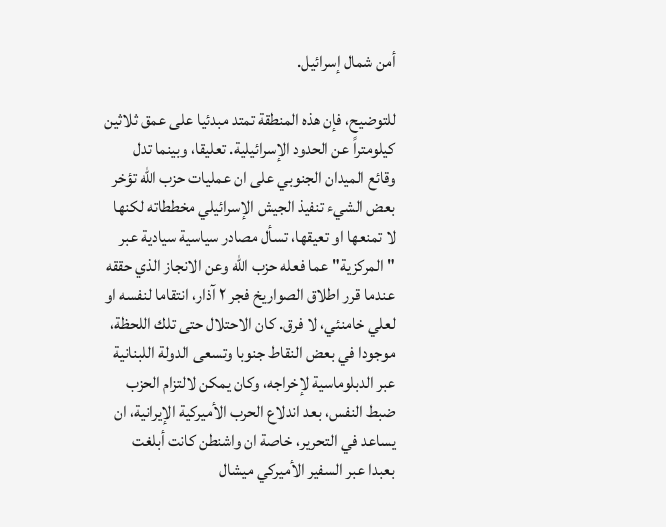أمن شمال إسرائيل.

للتوضيح، فإن هذه المنطقة تمتد مبدئيا على عمق ثلاثين كيلومتراً عن الحدود الإسرائيلية. تعليقا، وبينما تدل وقائع الميدان الجنوبي على ان عمليات حزب الله تؤخر بعض الشيء تنفيذ الجيش الإسرائيلي مخططاته لكنها لا تمنعها او تعيقها، تسأل مصادر سياسية سيادية عبر "المركزية" عما فعله حزب الله وعن الانجاز الذي حققه عندما قرر اطلاق الصواريخ فجر ٢ آذار، انتقاما لنفسه او لعلي خامنئي، لا فرق. كان الاحتلال حتى تلك اللحظة، موجودا في بعض النقاط جنوبا وتسعى الدولة اللبنانية عبر الدبلوماسية لإخراجه، وكان يمكن لالتزام الحزب ضبط النفس، بعد اندلاع الحرب الأميركية الإيرانية، ان يساعد في التحرير، خاصة ان واشنطن كانت أبلغت بعبدا عبر السفير الأميركي ميشال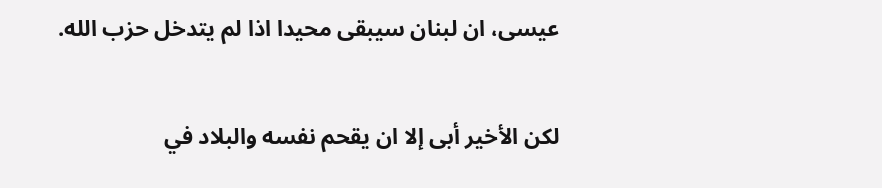عيسى، ان لبنان سيبقى محيدا اذا لم يتدخل حزب الله.

لكن الأخير أبى إلا ان يقحم نفسه والبلاد في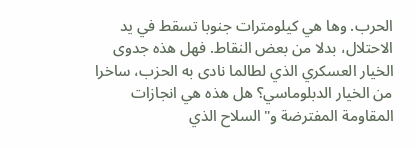الحرب. وها هي كيلومترات جنوبا تسقط في يد الاحتلال، بدلا من بعض النقاط. فهل هذه جدوى الخيار العسكري الذي لطالما نادى به الحزب، ساخرا من الخيار الدبلوماسي؟ هل هذه هي انجازات المقاومة المفترضة و"السلاح الذي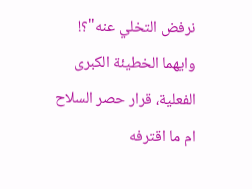نرفض التخلي عنه"؟! وايهما الخطيئة الكبرى الفعلية، قرار حصر السلاح ام ما اقترفه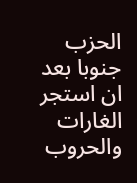الحزب جنوبا بعد ان استجر الغارات والحروب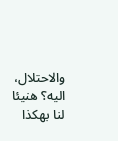والاحتلال، اليه؟ هنيئا لنا بهكذا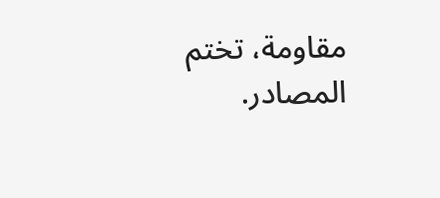مقاومة، تختم المصادر.